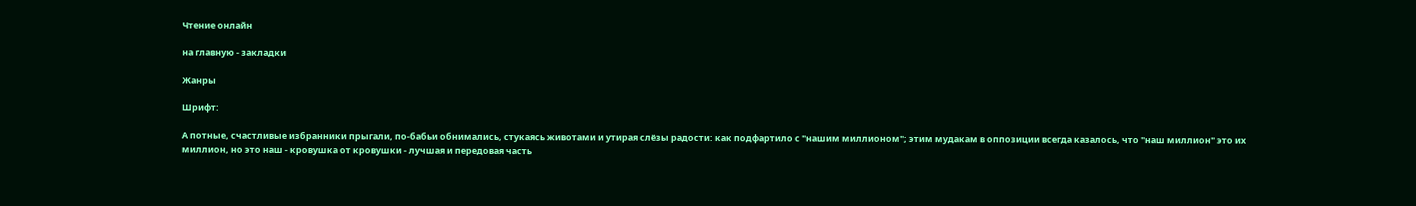Чтение онлайн

на главную - закладки

Жанры

Шрифт:

А потные, счастливые избранники прыгали, по-бабьи обнимались, стукаясь животами и утирая слёзы радости: как подфартило с "нашим миллионом"; этим мудакам в оппозиции всегда казалось, что "наш миллион" это их миллион, но это наш - кровушка от кровушки - лучшая и передовая часть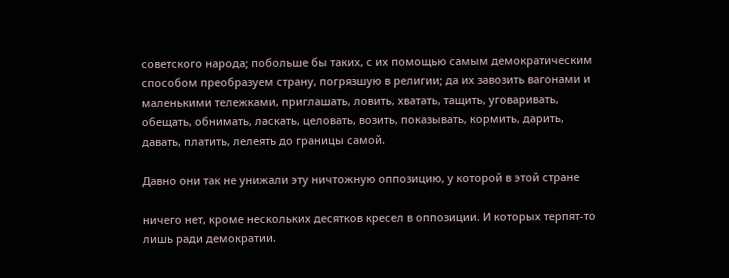советского народа; побольше бы таких, с их помощью самым демократическим способом преобразуем страну, погрязшую в религии; да их завозить вагонами и маленькими тележками, приглашать, ловить, хватать, тащить, уговаривать, обещать, обнимать, ласкать, целовать, возить, показывать, кормить, дарить, давать, платить, лелеять до границы самой.

Давно они так не унижали эту ничтожную оппозицию, у которой в этой стране

ничего нет, кроме нескольких десятков кресел в оппозиции. И которых терпят-то лишь ради демократии.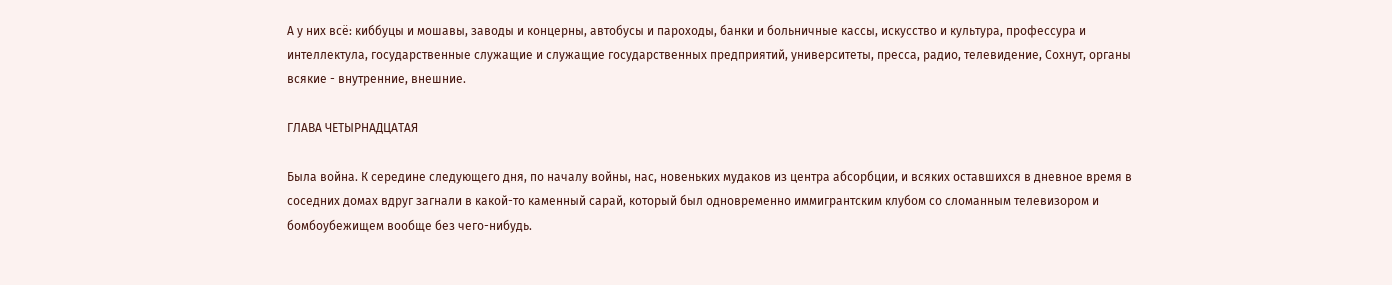А у них всё: киббуцы и мошавы, заводы и концерны, автобусы и пароходы, банки и больничные кассы, искусство и культура, профессура и интеллектула, государственные служащие и служащие государственных предприятий, университеты, пресса, радио, телевидение, Сохнут, органы всякие - внутренние, внешние.

ГЛАВА ЧЕТЫРНАДЦАТАЯ

Была война. К середине следующего дня, по началу войны, нас, новеньких мудаков из центра абсорбции, и всяких оставшихся в дневное время в соседних домах вдруг загнали в какой-то каменный сарай, который был одновременно иммигрантским клубом со сломанным телевизором и бомбоубежищем вообще без чего-нибудь.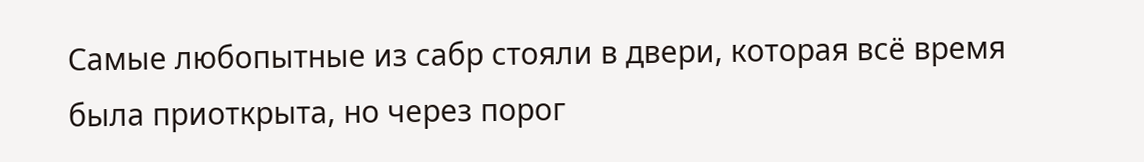Самые любопытные из сабр стояли в двери, которая всё время была приоткрыта, но через порог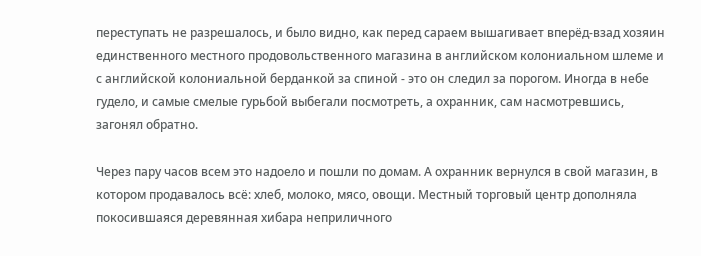переступать не разрешалось, и было видно, как перед сараем вышагивает вперёд-взад хозяин единственного местного продовольственного магазина в английском колониальном шлеме и с английской колониальной берданкой за спиной - это он следил за порогом. Иногда в небе гудело, и самые смелые гурьбой выбегали посмотреть, а охранник, сам насмотревшись, загонял обратно.

Через пару часов всем это надоело и пошли по домам. А охранник вернулся в свой магазин, в котором продавалось всё: хлеб, молоко, мясо, овощи. Местный торговый центр дополняла покосившаяся деревянная хибара неприличного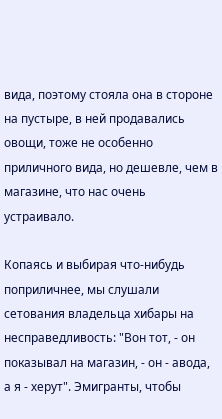вида, поэтому стояла она в стороне на пустыре, в ней продавались овощи, тоже не особенно приличного вида, но дешевле, чем в магазине, что нас очень устраивало.

Копаясь и выбирая что-нибудь поприличнее, мы слушали сетования владельца хибары на несправедливость: "Вон тот, - он показывал на магазин, - он - авода, а я - херут". Эмигранты, чтобы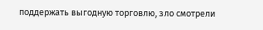поддержать выгодную торговлю, зло смотрели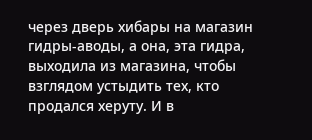через дверь хибары на магазин гидры-аводы, а она, эта гидра, выходила из магазина, чтобы взглядом устыдить тех, кто продался херуту. И в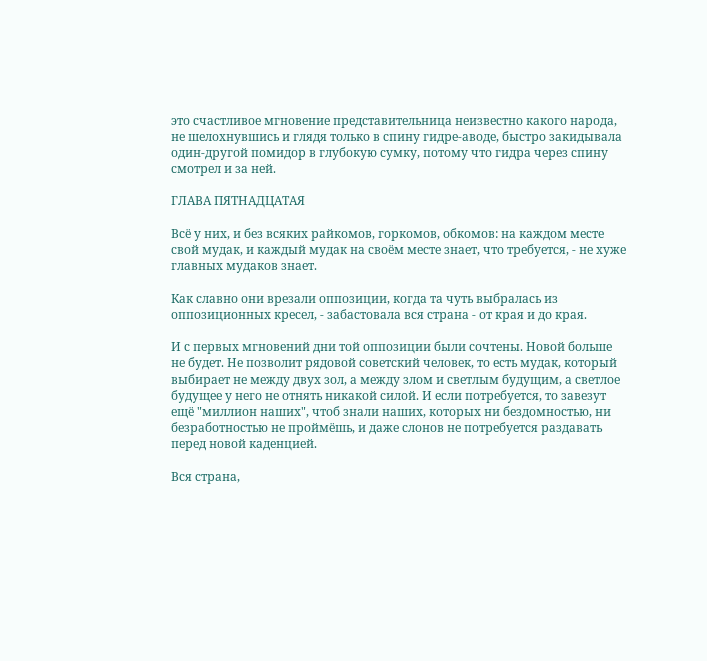это счастливое мгновение представительница неизвестно какого народа, не шелохнувшись и глядя только в спину гидре-аводе, быстро закидывала один-другой помидор в глубокую сумку, потому что гидра через спину смотрел и за ней.

ГЛАВА ПЯТНАДЦАТАЯ

Всё у них, и без всяких райкомов, горкомов, обкомов: на каждом месте свой мудак, и каждый мудак на своём месте знает, что требуется, - не хуже главных мудаков знает.

Как славно они врезали оппозиции, когда та чуть выбралась из оппозиционных кресел, - забастовала вся страна - от края и до края.

И с первых мгновений дни той оппозиции были сочтены. Новой больше не будет. Не позволит рядовой советский человек, то есть мудак, который выбирает не между двух зол, а между злом и светлым будущим, а светлое будущее у него не отнять никакой силой. И если потребуется, то завезут ещё "миллион наших", чтоб знали наших, которых ни бездомностью, ни безработностью не проймёшь, и даже слонов не потребуется раздавать перед новой каденцией.

Вся страна,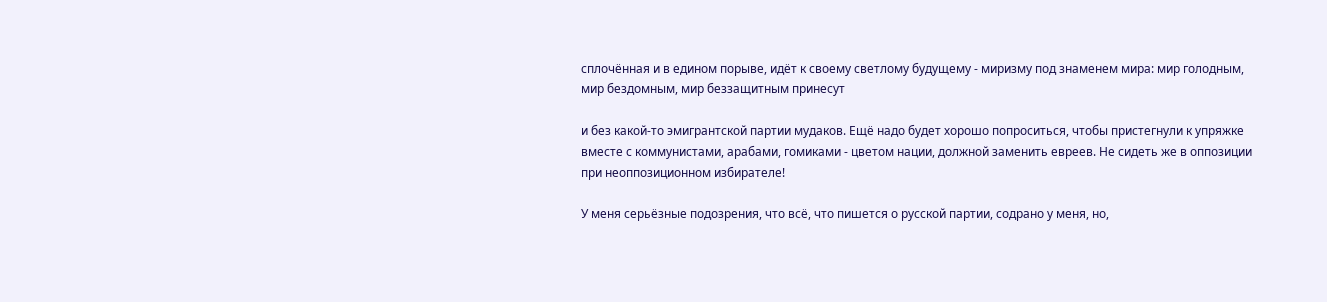сплочённая и в едином порыве, идёт к своему светлому будущему - миризму под знаменем мира: мир голодным, мир бездомным, мир беззащитным принесут

и без какой-то эмигрантской партии мудаков. Ещё надо будет хорошо попроситься, чтобы пристегнули к упряжке вместе с коммунистами, арабами, гомиками - цветом нации, должной заменить евреев. Не сидеть же в оппозиции при неоппозиционном избирателе!

У меня серьёзные подозрения, что всё, что пишется о русской партии, содрано у меня, но,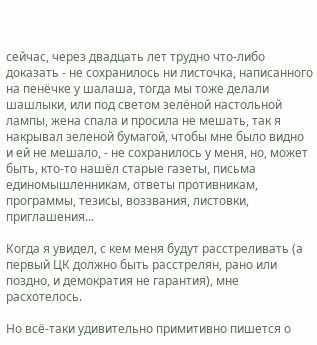сейчас, через двадцать лет трудно что-либо доказать - не сохранилось ни листочка, написанного на пенёчке у шалаша, тогда мы тоже делали шашлыки, или под светом зелёной настольной лампы, жена спала и просила не мешать, так я накрывал зеленой бумагой, чтобы мне было видно и ей не мешало, - не сохранилось у меня, но, может быть, кто-то нашёл старые газеты, письма единомышленникам, ответы противникам, программы, тезисы, воззвания, листовки, приглашения...

Когда я увидел, с кем меня будут расстреливать (а первый ЦК должно быть расстрелян, рано или поздно, и демократия не гарантия), мне расхотелось.

Но всё-таки удивительно примитивно пишется о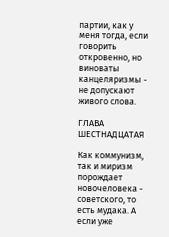партии, как у меня тогда, если говорить откровенно, но виноваты канцеляризмы - не допускают живого слова.

ГЛАВА ШЕСТНАДЦАТАЯ

Как коммунизм, так и миризм порождает новочеловека - советского, то есть мудака. А если уже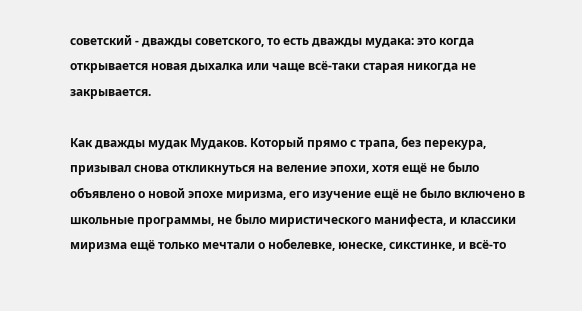советский - дважды советского, то есть дважды мудака: это когда открывается новая дыхалка или чаще всё-таки старая никогда не закрывается.

Как дважды мудак Мудаков. Который прямо с трапа, без перекура, призывал снова откликнуться на веление эпохи, хотя ещё не было объявлено о новой эпохе миризма, его изучение ещё не было включено в школьные программы, не было миристического манифеста, и классики миризма ещё только мечтали о нобелевке, юнеске, сикстинке, и всё-то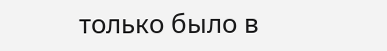только было в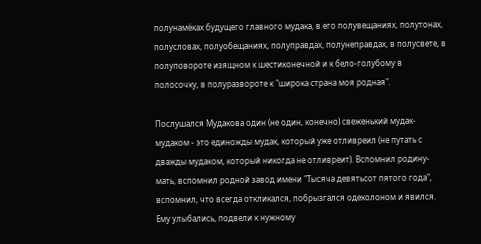полунамёках будущего главного мудака, в его полувещаниях, полутонах, полусловах, полуобещаниях, полуправдах, полунеправдах, в полусвете, в полуповороте изящном к шестиконечной и к бело-голубому в полосочку, в полуразвороте к "широка страна моя родная".

Послушался Мудакова один (не один, конечно) свеженький мудак-мудаком - это единожды мудак, который уже отливреил (не путать с дважды мудаком, который никогда не отливреит). Вспомнил родину-мать, вспомнил родной завод имени "Тысяча девятьсот пятого года", вспомнил, что всегда откликался, побрызгался одеколоном и явился. Ему улыбались, подвели к нужному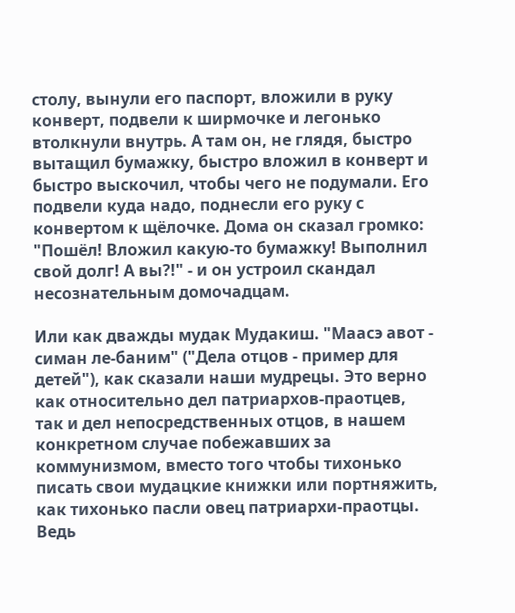столу, вынули его паспорт, вложили в руку конверт, подвели к ширмочке и легонько втолкнули внутрь. А там он, не глядя, быстро вытащил бумажку, быстро вложил в конверт и быстро выскочил, чтобы чего не подумали. Его подвели куда надо, поднесли его руку с конвертом к щёлочке. Дома он сказал громко: "Пошёл! Вложил какую-то бумажку! Выполнил свой долг! А вы?!" - и он устроил скандал несознательным домочадцам.

Или как дважды мудак Мудакиш. "Маасэ авот - симан ле-баним" ("Дела отцов - пример для детей"), как сказали наши мудрецы. Это верно как относительно дел патриархов-праотцев, так и дел непосредственных отцов, в нашем конкретном случае побежавших за коммунизмом, вместо того чтобы тихонько писать свои мудацкие книжки или портняжить, как тихонько пасли овец патриархи-праотцы. Ведь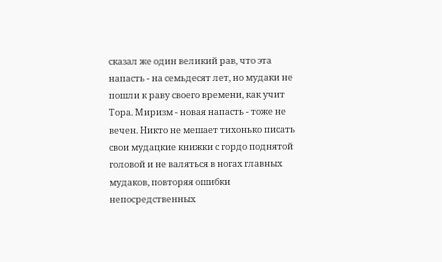сказал же один великий рав, что эта напасть - на семьдесят лет, но мудаки не пошли к раву своего времени, как учит Тора. Миризм - новая напасть - тоже не вечен. Никто не мешает тихонько писать свои мудацкие книжки с гордо поднятой головой и не валяться в ногах главных мудаков, повторяя ошибки непосредственных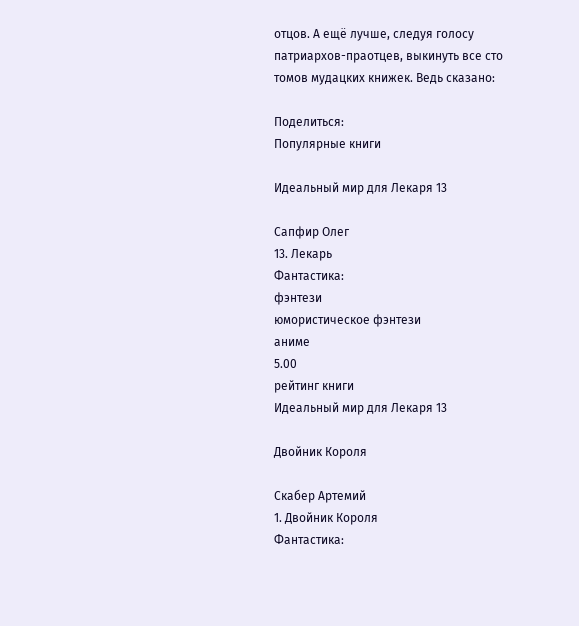отцов. А ещё лучше, следуя голосу патриархов-праотцев, выкинуть все сто томов мудацких книжек. Ведь сказано:

Поделиться:
Популярные книги

Идеальный мир для Лекаря 13

Сапфир Олег
13. Лекарь
Фантастика:
фэнтези
юмористическое фэнтези
аниме
5.00
рейтинг книги
Идеальный мир для Лекаря 13

Двойник Короля

Скабер Артемий
1. Двойник Короля
Фантастика: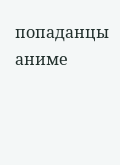попаданцы
аниме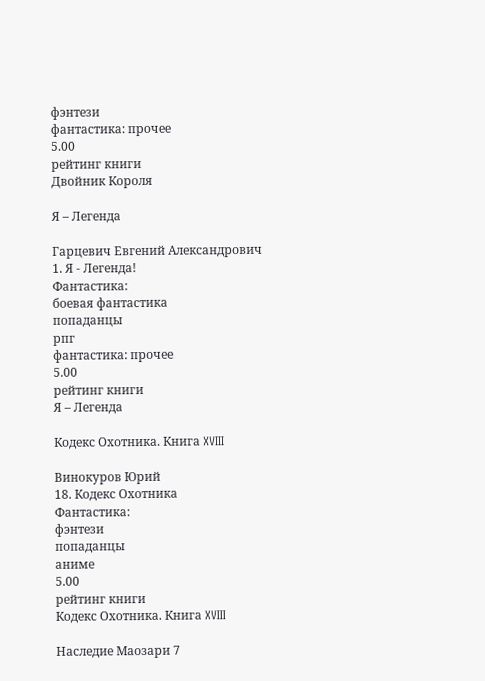фэнтези
фантастика: прочее
5.00
рейтинг книги
Двойник Короля

Я – Легенда

Гарцевич Евгений Александрович
1. Я - Легенда!
Фантастика:
боевая фантастика
попаданцы
рпг
фантастика: прочее
5.00
рейтинг книги
Я – Легенда

Кодекс Охотника. Книга XVIII

Винокуров Юрий
18. Кодекс Охотника
Фантастика:
фэнтези
попаданцы
аниме
5.00
рейтинг книги
Кодекс Охотника. Книга XVIII

Наследие Маозари 7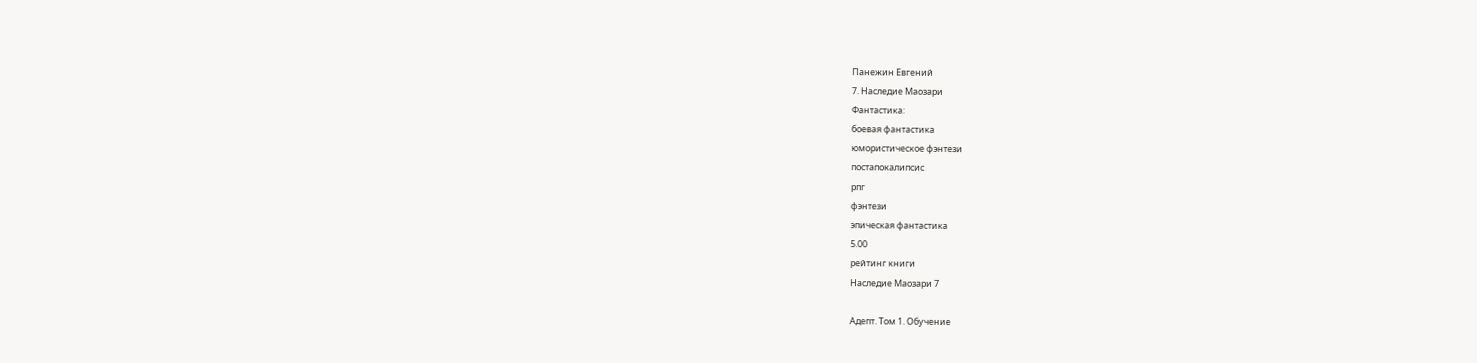Панежин Евгений
7. Наследие Маозари
Фантастика:
боевая фантастика
юмористическое фэнтези
постапокалипсис
рпг
фэнтези
эпическая фантастика
5.00
рейтинг книги
Наследие Маозари 7

Адепт. Том 1. Обучение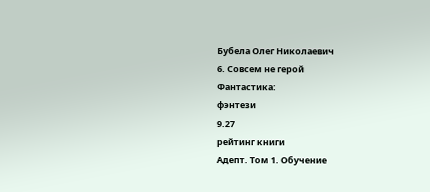Бубела Олег Николаевич
6. Совсем не герой
Фантастика:
фэнтези
9.27
рейтинг книги
Адепт. Том 1. Обучение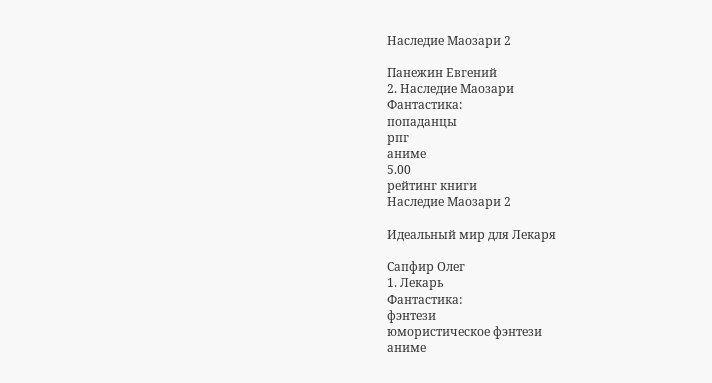Наследие Маозари 2

Панежин Евгений
2. Наследие Маозари
Фантастика:
попаданцы
рпг
аниме
5.00
рейтинг книги
Наследие Маозари 2

Идеальный мир для Лекаря

Сапфир Олег
1. Лекарь
Фантастика:
фэнтези
юмористическое фэнтези
аниме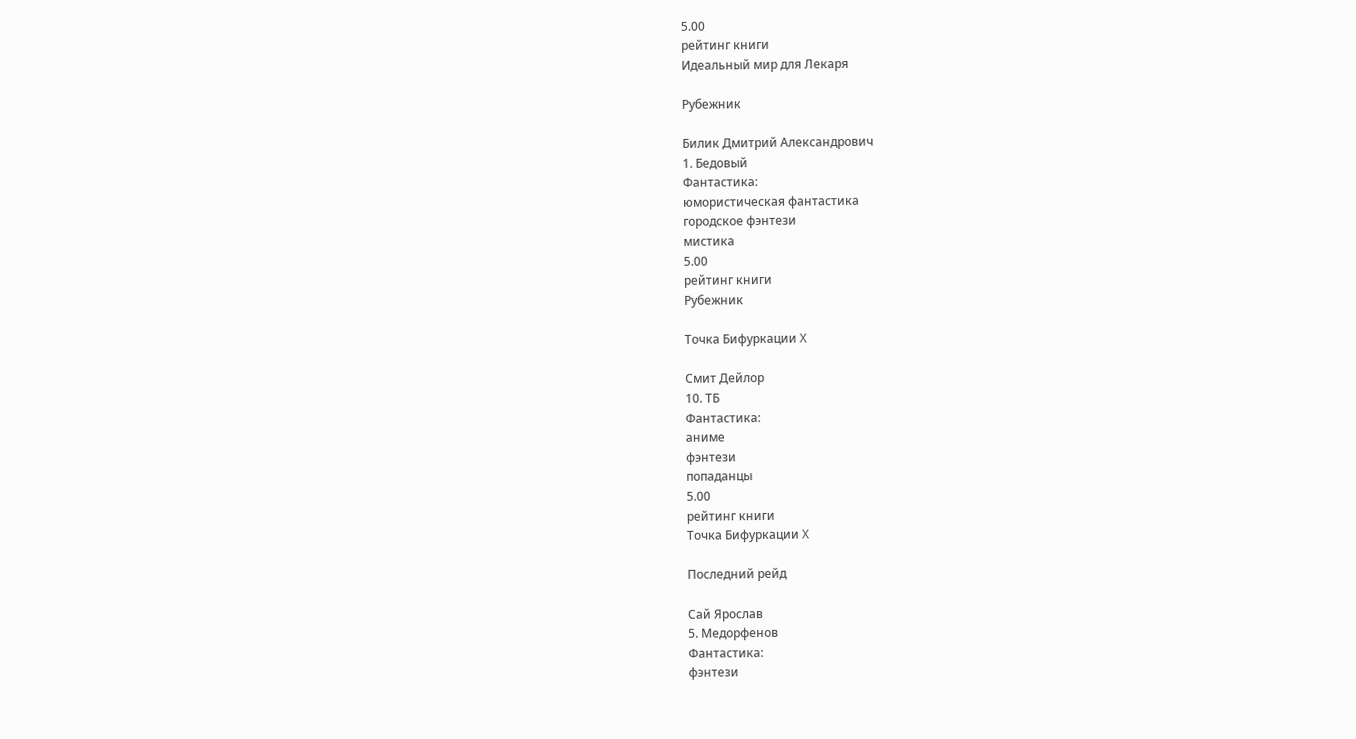5.00
рейтинг книги
Идеальный мир для Лекаря

Рубежник

Билик Дмитрий Александрович
1. Бедовый
Фантастика:
юмористическая фантастика
городское фэнтези
мистика
5.00
рейтинг книги
Рубежник

Точка Бифуркации X

Смит Дейлор
10. ТБ
Фантастика:
аниме
фэнтези
попаданцы
5.00
рейтинг книги
Точка Бифуркации X

Последний рейд

Сай Ярослав
5. Медорфенов
Фантастика:
фэнтези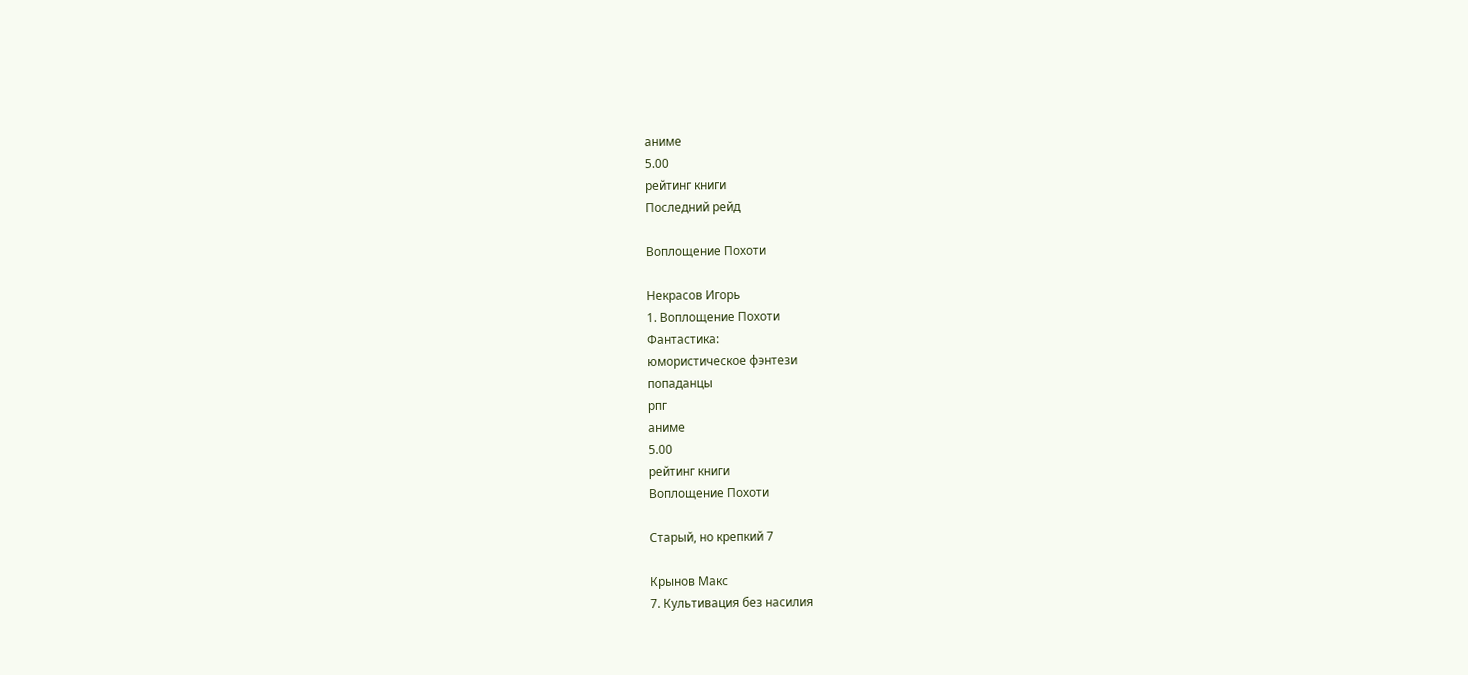аниме
5.00
рейтинг книги
Последний рейд

Воплощение Похоти

Некрасов Игорь
1. Воплощение Похоти
Фантастика:
юмористическое фэнтези
попаданцы
рпг
аниме
5.00
рейтинг книги
Воплощение Похоти

Старый, но крепкий 7

Крынов Макс
7. Культивация без насилия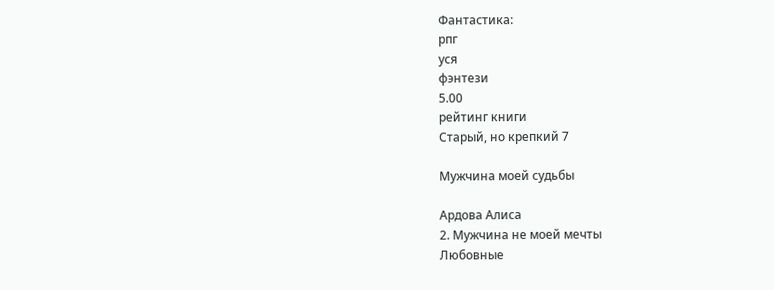Фантастика:
рпг
уся
фэнтези
5.00
рейтинг книги
Старый, но крепкий 7

Мужчина моей судьбы

Ардова Алиса
2. Мужчина не моей мечты
Любовные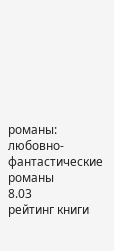романы:
любовно-фантастические романы
8.03
рейтинг книги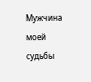Мужчина моей судьбы